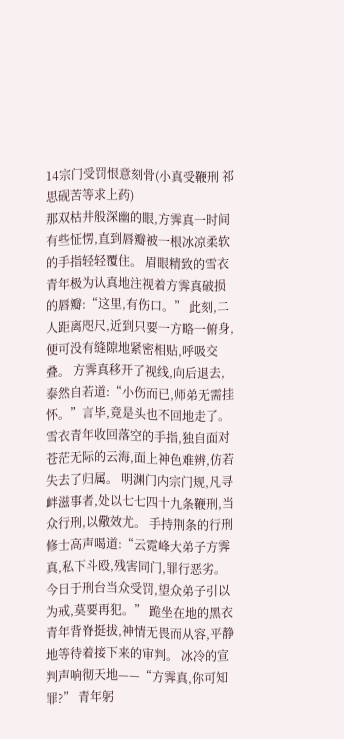14宗门受罚恨意刻骨(小真受鞭刑 祁思砚苦等求上药)
那双枯井般深幽的眼,方霁真一时间有些怔愣,直到唇瓣被一根冰凉柔软的手指轻轻覆住。 眉眼精致的雪衣青年极为认真地注视着方霁真破损的唇瓣:“这里,有伤口。” 此刻,二人距离咫尺,近到只要一方略一俯身,便可没有缝隙地紧密相贴,呼吸交叠。 方霁真移开了视线,向后退去,泰然自若道:“小伤而已,师弟无需挂怀。”言毕,竟是头也不回地走了。 雪衣青年收回落空的手指,独自面对苍茫无际的云海,面上神色难辨,仿若失去了归属。 明渊门内宗门规,凡寻衅滋事者,处以七七四十九条鞭刑,当众行刑,以儆效尤。 手持荆条的行刑修士高声喝道:“云霓峰大弟子方霁真,私下斗殴,残害同门,罪行恶劣。今日于刑台当众受罚,望众弟子引以为戒,莫要再犯。” 跪坐在地的黑衣青年背脊挺拔,神情无畏而从容,平静地等待着接下来的审判。 冰冷的宣判声响彻天地——“方霁真,你可知罪?” 青年躬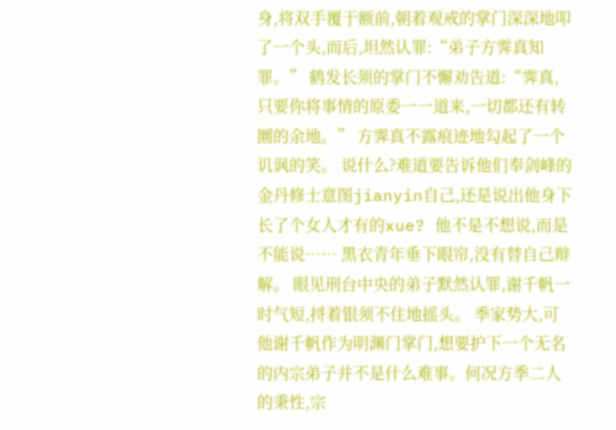身,将双手覆于额前,朝着观戒的掌门深深地叩了一个头,而后,坦然认罪:“弟子方霁真知罪。” 鹤发长须的掌门不懈劝告道:“霁真,只要你将事情的原委一一道来,一切都还有转圜的余地。” 方霁真不露痕迹地勾起了一个讥讽的笑。 说什么?难道要告诉他们奉剑峰的金丹修士意图jianyin自己,还是说出他身下长了个女人才有的xue? 他不是不想说,而是不能说…… 黑衣青年垂下眼帘,没有替自己辩解。 眼见刑台中央的弟子默然认罪,谢千帆一时气短,捋着银须不住地摇头。 季家势大,可他谢千帆作为明渊门掌门,想要护下一个无名的内宗弟子并不是什么难事。何况方季二人的秉性,宗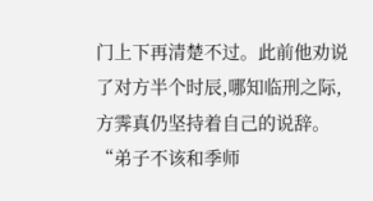门上下再清楚不过。此前他劝说了对方半个时辰,哪知临刑之际,方霁真仍坚持着自己的说辞。 “弟子不该和季师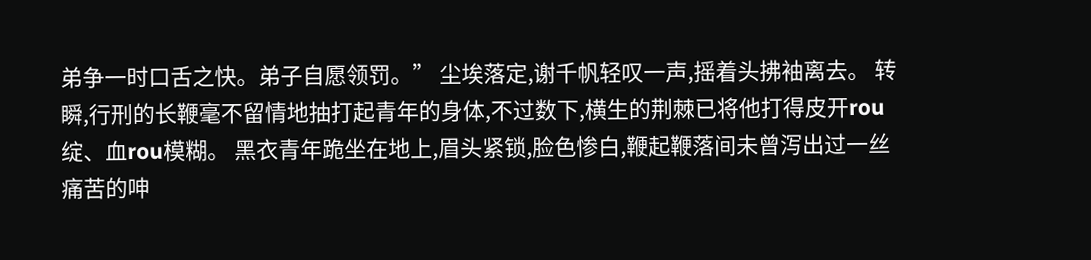弟争一时口舌之快。弟子自愿领罚。” 尘埃落定,谢千帆轻叹一声,摇着头拂袖离去。 转瞬,行刑的长鞭毫不留情地抽打起青年的身体,不过数下,横生的荆棘已将他打得皮开rou绽、血rou模糊。 黑衣青年跪坐在地上,眉头紧锁,脸色惨白,鞭起鞭落间未曾泻出过一丝痛苦的呻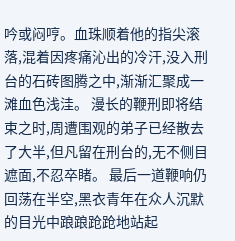吟或闷哼。血珠顺着他的指尖滚落,混着因疼痛沁出的冷汗,没入刑台的石砖图腾之中,渐渐汇聚成一滩血色浅洼。 漫长的鞭刑即将结束之时,周遭围观的弟子已经散去了大半,但凡留在刑台的,无不侧目遮面,不忍卒睹。 最后一道鞭响仍回荡在半空,黑衣青年在众人沉默的目光中踉踉跄跄地站起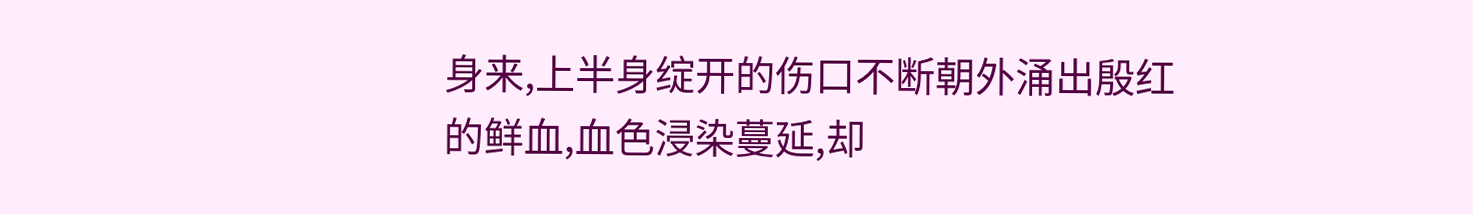身来,上半身绽开的伤口不断朝外涌出殷红的鲜血,血色浸染蔓延,却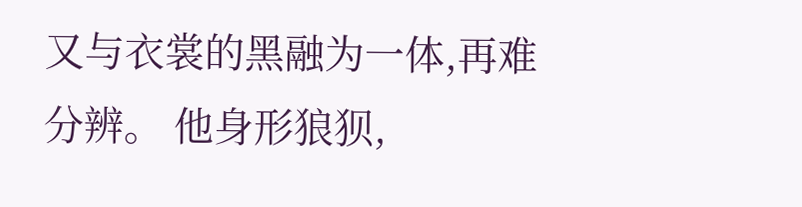又与衣裳的黑融为一体,再难分辨。 他身形狼狈,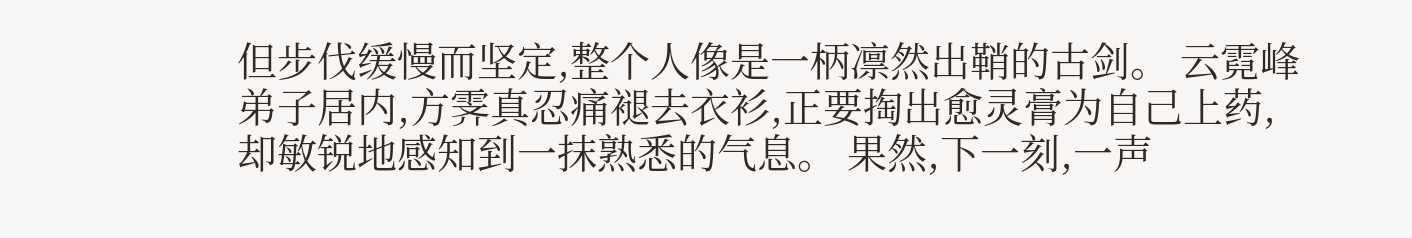但步伐缓慢而坚定,整个人像是一柄凛然出鞘的古剑。 云霓峰弟子居内,方霁真忍痛褪去衣衫,正要掏出愈灵膏为自己上药,却敏锐地感知到一抹熟悉的气息。 果然,下一刻,一声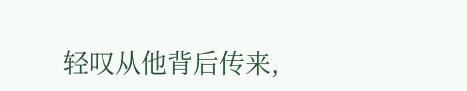轻叹从他背后传来,